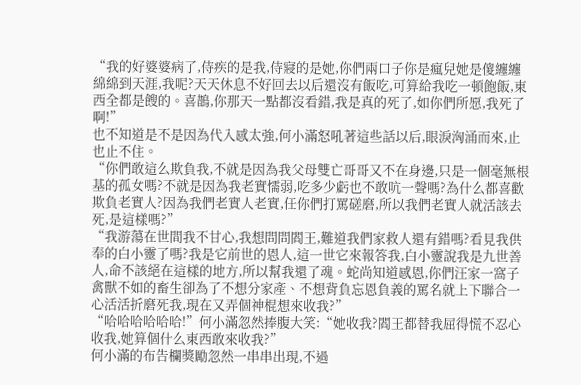“我的好婆婆病了,侍疾的是我,侍寢的是她,你們兩口子你是瘋兒她是傻纏纏綿綿到天涯,我呢?天天休息不好回去以后還沒有飯吃,可算給我吃一頓飽飯,東西全都是餿的。喜鵲,你那天一點都沒看錯,我是真的死了,如你們所愿,我死了啊!”
也不知道是不是因為代入感太強,何小滿怒吼著這些話以后,眼淚洶涌而來,止也止不住。
“你們敢這么欺負我,不就是因為我父母雙亡哥哥又不在身邊,只是一個毫無根基的孤女嗎?不就是因為我老實懦弱,吃多少虧也不敢吭一聲嗎?為什么都喜歡欺負老實人?因為我們老實人老實,任你們打罵磋磨,所以我們老實人就活該去死,是這樣嗎?”
“我游蕩在世間我不甘心,我想問問閻王,難道我們家救人還有錯嗎?看見我供奉的白小靈了嗎?我是它前世的恩人,這一世它來報答我,白小靈說我是九世善人,命不該絕在這樣的地方,所以幫我還了魂。蛇尚知道感恩,你們汪家一窩子禽獸不如的畜生卻為了不想分家產、不想背負忘恩負義的罵名就上下聯合一心活活折磨死我,現在又弄個神棍想來收我?”
“哈哈哈哈哈哈!”何小滿忽然捧腹大笑:“她收我?閻王都替我屈得慌不忍心收我,她算個什么東西敢來收我?”
何小滿的布告欄獎勵忽然一串串出現,不過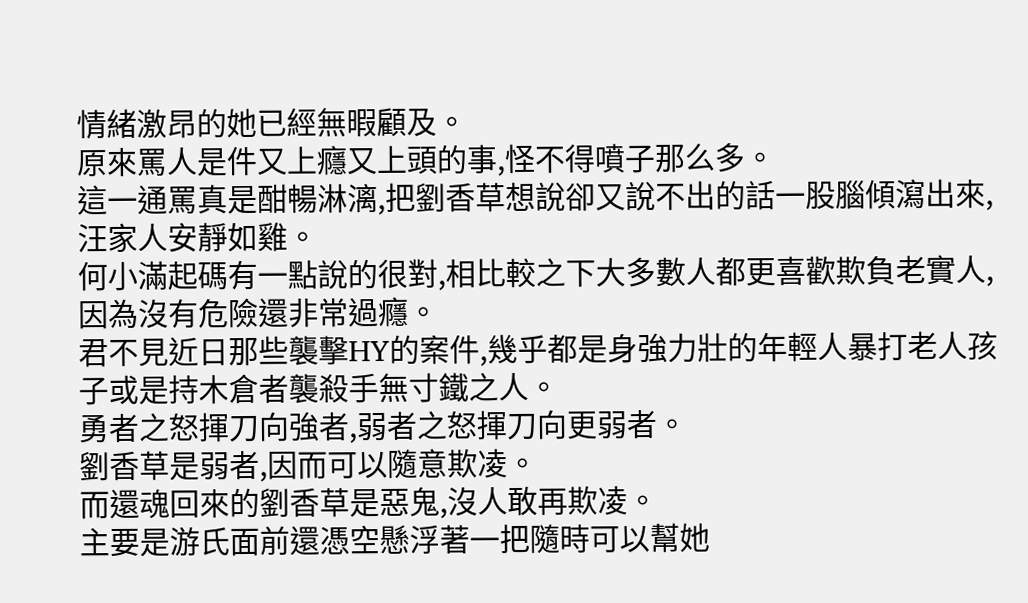情緒激昂的她已經無暇顧及。
原來罵人是件又上癮又上頭的事,怪不得噴子那么多。
這一通罵真是酣暢淋漓,把劉香草想說卻又說不出的話一股腦傾瀉出來,汪家人安靜如雞。
何小滿起碼有一點說的很對,相比較之下大多數人都更喜歡欺負老實人,因為沒有危險還非常過癮。
君不見近日那些襲擊HY的案件,幾乎都是身強力壯的年輕人暴打老人孩子或是持木倉者襲殺手無寸鐵之人。
勇者之怒揮刀向強者,弱者之怒揮刀向更弱者。
劉香草是弱者,因而可以隨意欺凌。
而還魂回來的劉香草是惡鬼,沒人敢再欺凌。
主要是游氏面前還憑空懸浮著一把隨時可以幫她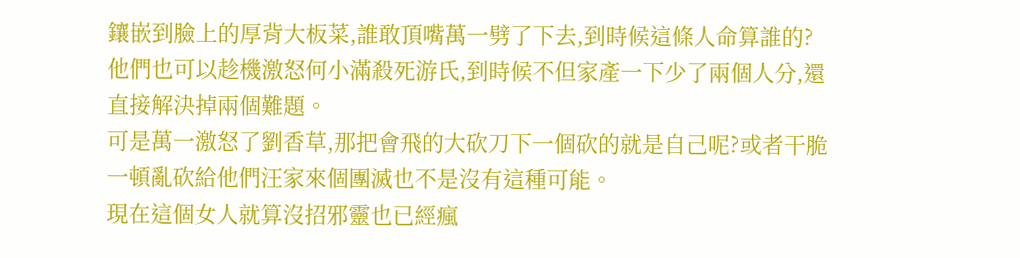鑲嵌到臉上的厚背大板菜,誰敢頂嘴萬一劈了下去,到時候這條人命算誰的?
他們也可以趁機激怒何小滿殺死游氏,到時候不但家產一下少了兩個人分,還直接解決掉兩個難題。
可是萬一激怒了劉香草,那把會飛的大砍刀下一個砍的就是自己呢?或者干脆一頓亂砍給他們汪家來個團滅也不是沒有這種可能。
現在這個女人就算沒招邪靈也已經瘋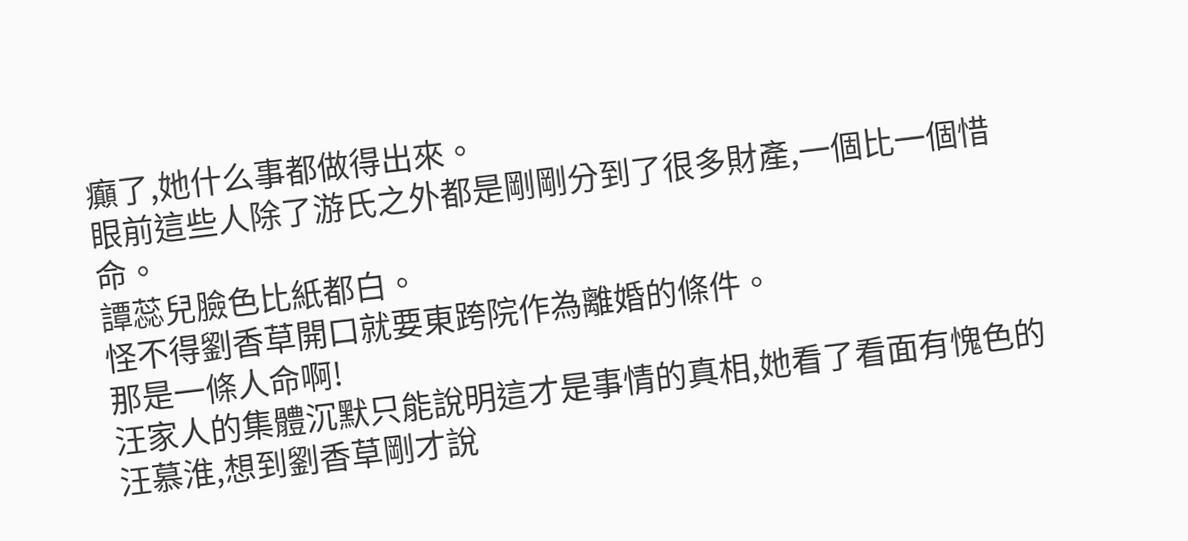癲了,她什么事都做得出來。
眼前這些人除了游氏之外都是剛剛分到了很多財產,一個比一個惜命。
譚蕊兒臉色比紙都白。
怪不得劉香草開口就要東跨院作為離婚的條件。
那是一條人命啊!
汪家人的集體沉默只能說明這才是事情的真相,她看了看面有愧色的汪慕淮,想到劉香草剛才說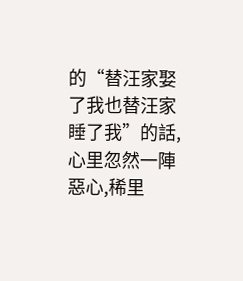的“替汪家娶了我也替汪家睡了我”的話,心里忽然一陣惡心,稀里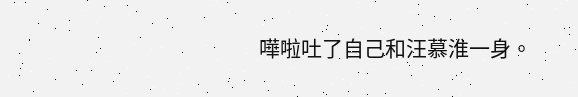嘩啦吐了自己和汪慕淮一身。